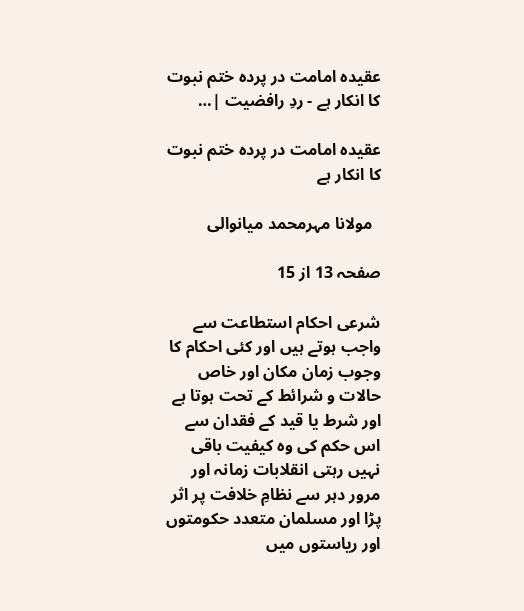عقیدہ امامت در پردہ ختم نبوت کا انکار ہے - ردِ رافضیت |…

عقیدہ امامت در پردہ ختم نبوت کا انکار ہے

  مولانا مہرمحمد میانوالی

صفحہ 13 از 15

شرعی احکام استطاعت سے واجب ہوتے ہیں اور کئی احکام کا وجوب زمان مکان اور خاص حالات و شرائط کے تحت ہوتا ہے اور شرط یا قید کے فقدان سے اس حکم کی وہ کیفیت باقی نہیں رہتی انقلابات زمانہ اور مرور دہر سے نظامِ خلافت پر اثر پڑا اور مسلمان متعدد حکومتوں اور ریاستوں میں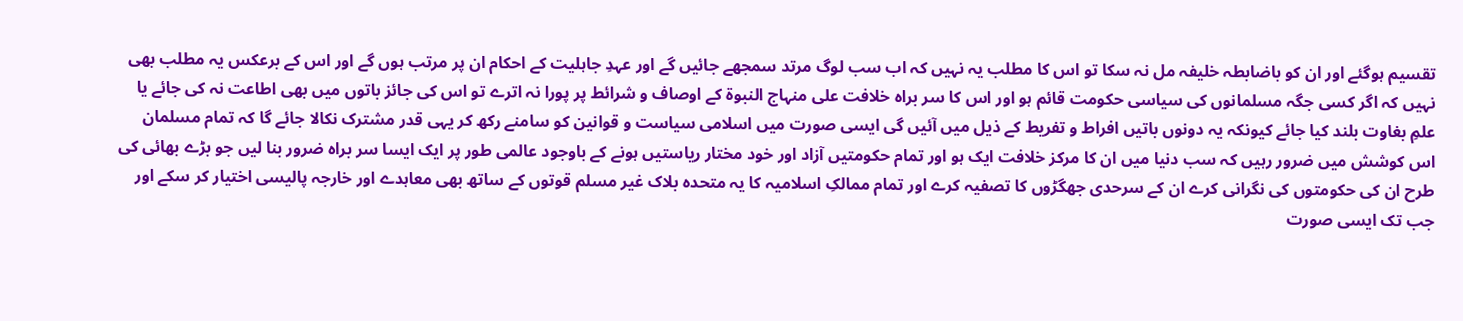تقسیم ہوگئے اور ان کو باضابطہ خلیفہ مل نہ سکا تو اس کا مطلب یہ نہیں کہ اب سب لوگ مرتد سمجھے جائیں گے اور عہدِ جاہلیت کے احکام ان پر مرتب ہوں گے اور اس کے برعکس یہ مطلب بھی نہیں کہ اگر کسی جگہ مسلمانوں کی سیاسی حکومت قائم ہو اور اس کا سر براہ خلافت علی منہاج النبوۃ کے اوصاف و شرائط پر پورا نہ اترے تو اس کی جائز باتوں میں بھی اطاعت نہ کی جائے یا علمِ بغاوت بلند کیا جائے کیونکہ یہ دونوں باتیں افراط و تفریط کے ذیل میں آئیں گی ایسی صورت میں اسلامی سیاست و قوانین کو سامنے رکھ کر یہی قدر مشترک نکالا جائے گا کہ تمام مسلمان اس کوشش میں ضرور رہیں کہ سب دنیا میں ان کا مرکز خلافت ایک ہو اور تمام حکومتیں آزاد اور خود مختار ریاستیں ہونے کے باوجود عالمی طور پر ایک ایسا سر براہ ضرور بنا لیں جو بڑے بھائی کی طرح ان کی حکومتوں کی نگرانی کرے ان کے سرحدی جھگڑوں کا تصفیہ کرے اور تمام ممالکِ اسلامیہ کا یہ متحدہ بلاک غیر مسلم قوتوں کے ساتھ بھی معاہدے اور خارجہ پالیسی اختیار کر سکے اور جب تک ایسی صورت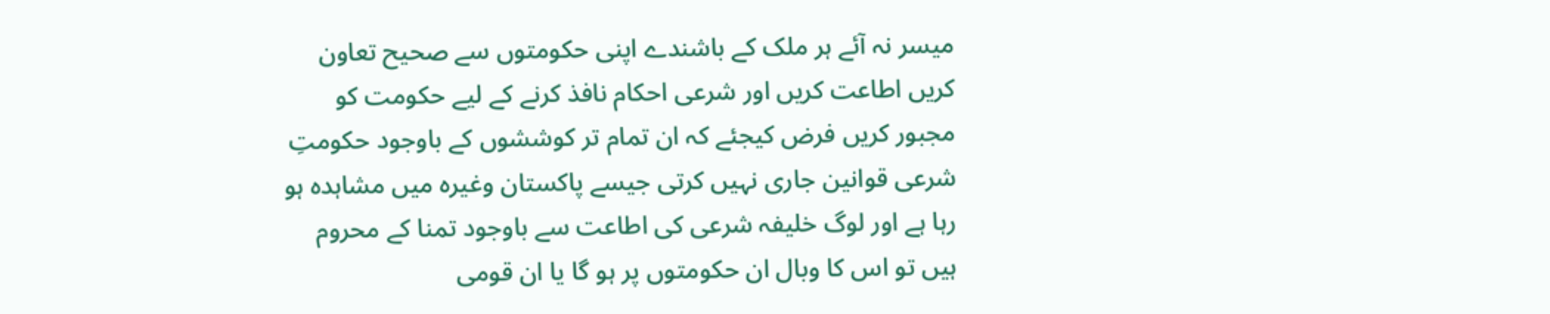میسر نہ آئے ہر ملک کے باشندے اپنی حکومتوں سے صحیح تعاون کریں اطاعت کریں اور شرعی احکام نافذ کرنے کے لیے حکومت کو مجبور کریں فرض کیجئے کہ ان تمام تر کوششوں کے باوجود حکومتِ شرعی قوانین جاری نہیں کرتی جیسے پاکستان وغیرہ میں مشاہدہ ہو رہا ہے اور لوگ خلیفہ شرعی کی اطاعت سے باوجود تمنا کے محروم ہیں تو اس کا وبال ان حکومتوں پر ہو گا یا ان قومی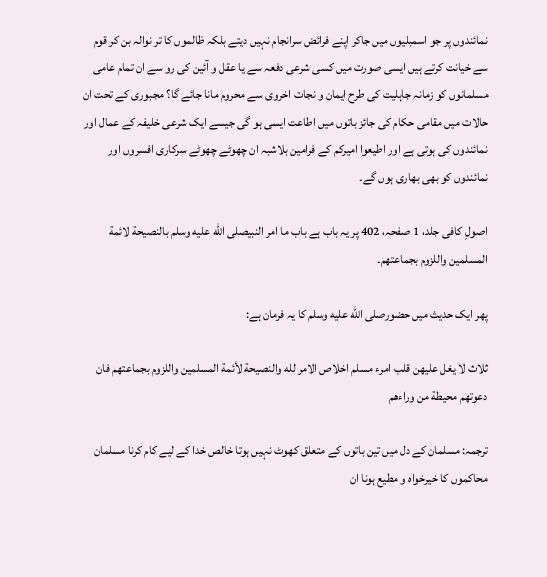نمائندوں پر جو اسمبلیوں میں جاکر اپنے فرائض سرانجام نہیں دیتے بلکہ ظالموں کا تر نوالہ بن کر قوم سے خیانت کرتے ہیں ایسی صورت میں کسی شرعی دفعہ سے یا عقل و آئین کی رو سے ان تمام عامی مسلمانوں کو زمانہ جاہلیت کی طرح ایمان و نجات اخروی سے محروم مانا جائے گا؟ مجبوری کے تحت ان حالات میں مقامی حکام کی جائز باتوں میں اطاعت ایسی ہو گی جیسے ایک شرعی خلیفہ کے عمال اور نمائندوں کی ہوتی ہے اور اطیعوا امیرکم کے فرامین بلاشبہ ان چھوٹے چھوٹے سرکاری افسروں اور نمائندوں کو بھی بھاری ہوں گے۔

اصولِ کافی جلد، 1 صفحہ، 402 پر یہ باب ہے باب ما امر النبیصلى الله عليه وسلم بالنصيحة لائمة المسلمين واللزوم بجماعتهم۔

پھر ایک حدیث میں حضورصلى الله عليه وسلم کا یہ فرمان ہے:

ثلاث لا یغل عليهن قلب امرء مسلم اخلاص الامر لله والنصيحة لأئمة المسلمين واللزوم بجماعتهم فان دعوتهم محيطة من وراءھم

ترجمہ: مسلمان کے دل میں تین باتوں کے متعلق کھوٹ نہیں ہوتا خالص خدا کے لیے کام کرنا مسلمان محاکموں کا خیرخواہ و مطیع ہونا ان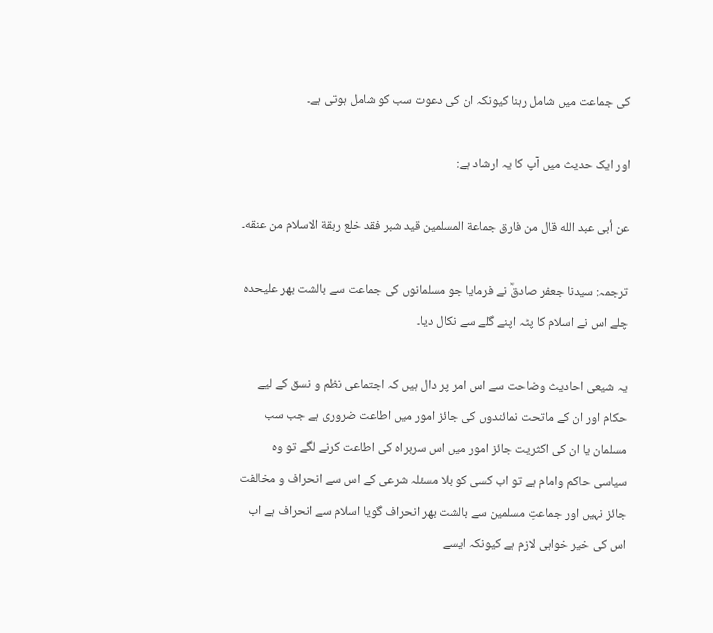کی جماعت میں شامل رہنا کیونکہ ان کی دعوت سب کو شامل ہوتی ہے۔

اور ایک حدیث میں آپ کا یہ ارشاد ہے:

عن أبی عبد الله قال من فارق جماعة المسلمين قيد شبر فقد خلع ربقة الاسلام من عنقه۔

ترجمہ: سیدنا جعفر صادقؒ نے فرمایا جو مسلمانوں کی جماعت سے بالشت بھر علیحدہ چلے اس نے اسلام کا پٹہ اپنے گلے سے نکال دیا۔

یہ شیعی احادیث وضاحت سے اس امر پر دال ہیں کہ اجتماعی نظم و نسق کے لیے حکام اور ان کے ماتحت نمائندوں کی جائز امور میں اطاعت ضروری ہے جب سب مسلمان یا ان کی اکثریت جائز امور میں اس سربراہ کی اطاعت کرنے لگے تو وہ سیاسی حاکم وامام ہے تو اب کسی کو بلا مسئلہ شرعی کے اس سے انحراف و مخالفت جائز نہیں اور جماعتِ مسلمین سے بالشت بھر انحراف گویا اسلام سے انحراف ہے اب اس کی خیر خواہی لازم ہے کیونکہ ایسے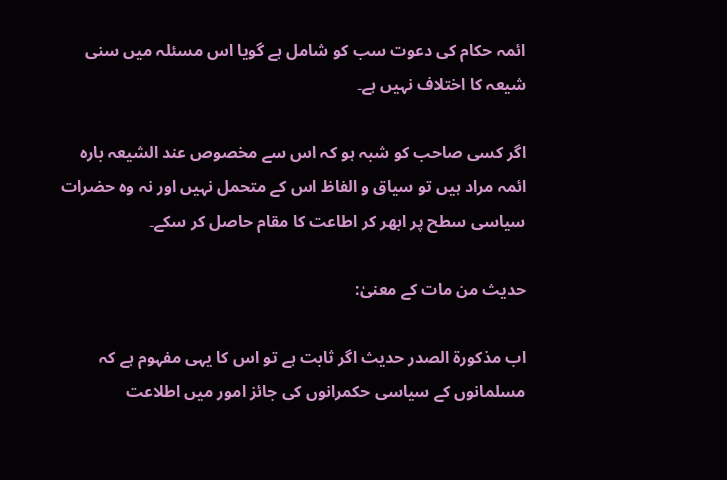ائمہ حکام کی دعوت سب کو شامل ہے گویا اس مسئلہ میں سنی شیعہ کا اختلاف نہیں ہے۔

اگر کسی صاحب کو شبہ ہو کہ اس سے مخصوص عند الشیعہ بارہ ائمہ مراد ہیں تو سیاق و الفاظ اس کے متحمل نہیں اور نہ وہ حضرات سیاسی سطح پر ابھر کر اطاعت کا مقام حاصل کر سکے۔

حدیث من مات کے معنیٰ:

اب مذكورة الصدر حدیث اگر ثابت ہے تو اس کا یہی مفہوم ہے کہ مسلمانوں کے سیاسی حکمرانوں کی جائز امور میں اطلاعت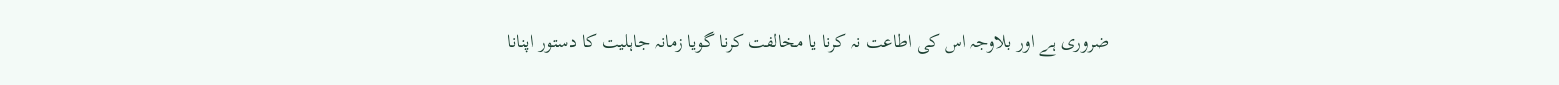ضروری ہے اور بلاوجہ اس کی اطاعت نہ کرنا یا مخالفت کرنا گویا زمانہ جاہلیت کا دستور اپنانا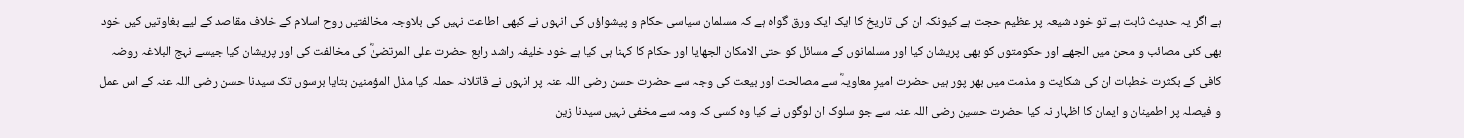ہے اگر یہ حدیث ثابت ہے تو خود شیعہ پر عظیم حجت ہے کیونکہ ان کی تاریخ کا ایک ایک ورق گواہ ہے کہ مسلمان سیاسی حکام و پیشواؤں کی انہوں نے کبھی اطاعت نہیں کی بلاوجہ مخالفتیں روح اسلام کے خلاف مقاصد کے لیے بغاوتیں کیں خود بھی کئی مصائب و محن میں الجھے اور حکومتوں کو بھی پریشان کیا اور مسلمانوں کے مسائل کو حتی الامکان الجھایا اور حکام کا کہنا ہی کیا ہے خود خلیفہ راشد رابع حضرت علی المرتضیٰؓ کی مخالفت کی اور پریشان کیا جیسے نہج البلاغہ روضہ کافی کے بکثرت خطبات ان کی شکایت و مذمت میں بھر پور ہیں حضرت امیرِ معاویہؓ سے مصالحت اور بیعت کی وجہ سے حضرت حسن رضی اللہ عنہ پر انہوں نے قاتلانہ حملہ کیا مذل المؤمنین بتایا برسوں تک سیدنا حسن رضی اللہ عنہ کے اس عمل و فیصلہ پر اطمینان و ایمان کا اظہار نہ کیا حضرت حسین رضی اللہ عنہ سے جو سلوک ان لوگوں نے کیا وہ کسی کہ ومہ سے مخفی نہیں سیدنا زین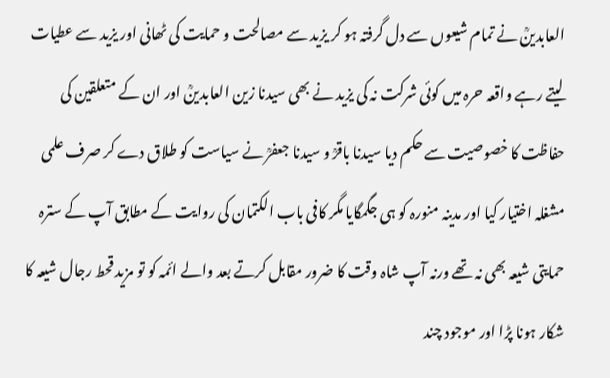العابدینؒ نے تمام شیعوں سے دل گرفتہ ہو کر یزید سے مصالحت و حمایت کی ٹھانی اور یزید سے عطیات لیتے رہے واقعہ حرہ میں کوئی شرکت نہ کی یزید نے بھی سیدنا زین العابدینؒ اور ان کے متعلقین کی حفاظت کا خصوصیت سے حکم دیا سیدنا باقرؒ و سیدنا جعفرؒ نے سیاست کو طلاق دے کر صرف علمی مشغلہ اختیار کیا اور مدینہ منورہ کو ہی جگمگایا مگر کافی باب الکتمان کی روایت کے مطابق آپ کے سترہ حمایتی شیعہ بھی نہ تھے ورنہ آپ شاہ وقت کا ضرور مقابل کرتے بعد والے ائمہ کو تو مزید قحط رجال شیعہ کا شکار ہونا پڑا اور موجود چند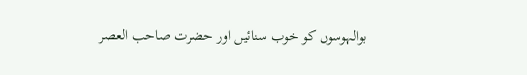بوالہوسوں کو خوب سنائیں اور حضرت صاحب العصر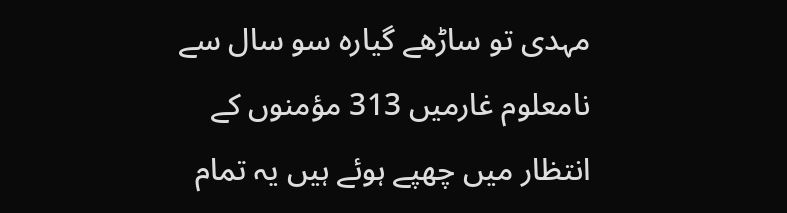مہدی تو ساڑھے گیارہ سو سال سے نامعلوم غارمیں 313 مؤمنوں کے انتظار میں چھپے ہوئے ہیں یہ تمام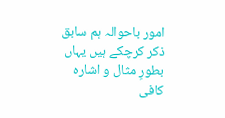امور باحوالہ ہم سابق ذکر کرچکے ہیں یہاں بطورِ مثال و اشارہ کافی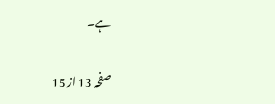ہے۔

صفحہ 13 از 15